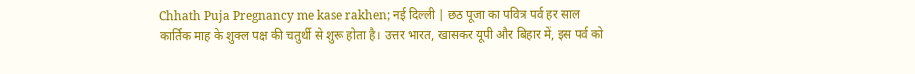Chhath Puja Pregnancy me kase rakhen; नई दिल्ली | छठ पूजा का पवित्र पर्व हर साल कार्तिक माह के शुक्ल पक्ष की चतुर्थी से शुरू होता है। उत्तर भारत, खासकर यूपी और बिहार में, इस पर्व को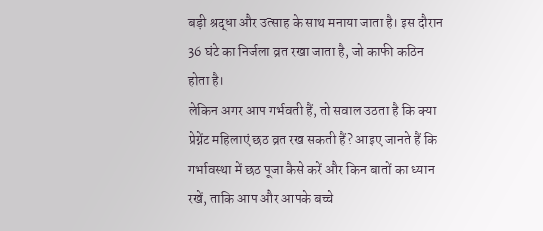बड़ी श्रद्धा और उत्साह के साथ मनाया जाता है। इस दौरान 36 घंटे का निर्जला व्रत रखा जाता है, जो काफी कठिन होता है।
लेकिन अगर आप गर्भवती हैं, तो सवाल उठता है कि क्या प्रेग्नेंट महिलाएं छठ व्रत रख सकती हैं? आइए जानते हैं कि गर्भावस्था में छठ पूजा कैसे करें और किन बातों का ध्यान रखें, ताकि आप और आपके बच्चे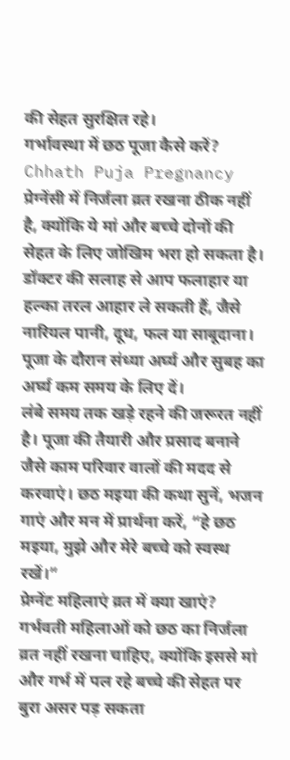की सेहत सुरक्षित रहे।
गर्भावस्था में छठ पूजा कैसे करें? Chhath Puja Pregnancy
प्रेग्नेंसी में निर्जला व्रत रखना ठीक नहीं है, क्योंकि ये मां और बच्चे दोनों की सेहत के लिए जोखिम भरा हो सकता है। डॉक्टर की सलाह से आप फलाहार या हल्का तरल आहार ले सकती हैं, जैसे नारियल पानी, दूध, फल या साबूदाना। पूजा के दौरान संध्या अर्घ्य और सुबह का अर्घ्य कम समय के लिए दें।
लंबे समय तक खड़े रहने की जरूरत नहीं है। पूजा की तैयारी और प्रसाद बनाने जैसे काम परिवार वालों की मदद से करवाएं। छठ मइया की कथा सुनें, भजन गाएं और मन में प्रार्थना करें, “हे छठ मइया, मुझे और मेरे बच्चे को स्वस्थ रखें।”
प्रेग्नेंट महिलाएं व्रत में क्या खाएं?
गर्भवती महिलाओं को छठ का निर्जला व्रत नहीं रखना चाहिए, क्योंकि इससे मां और गर्भ में पल रहे बच्चे की सेहत पर बुरा असर पड़ सकता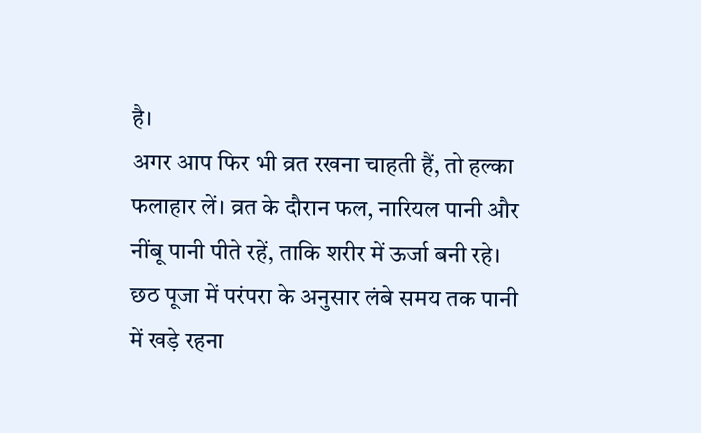है।
अगर आप फिर भी व्रत रखना चाहती हैं, तो हल्का फलाहार लें। व्रत के दौरान फल, नारियल पानी और नींबू पानी पीते रहें, ताकि शरीर में ऊर्जा बनी रहे। छठ पूजा में परंपरा के अनुसार लंबे समय तक पानी में खड़े रहना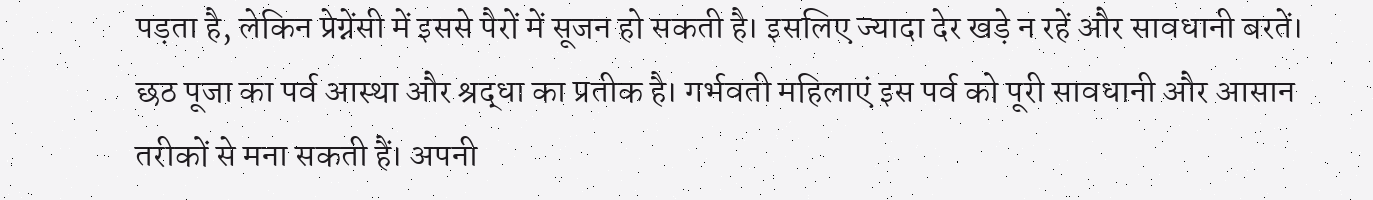पड़ता है, लेकिन प्रेग्नेंसी में इससे पैरों में सूजन हो सकती है। इसलिए ज्यादा देर खड़े न रहें और सावधानी बरतें।
छठ पूजा का पर्व आस्था और श्रद्धा का प्रतीक है। गर्भवती महिलाएं इस पर्व को पूरी सावधानी और आसान तरीकों से मना सकती हैं। अपनी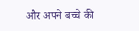और अपने बच्चे की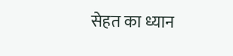सेहत का ध्यान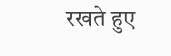रखते हुए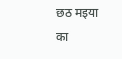छठ मइया का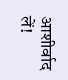आशीर्वाद लें!